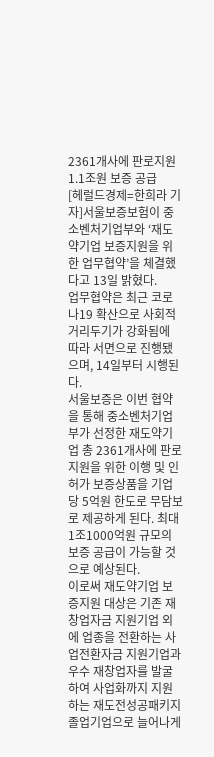2361개사에 판로지원
1.1조원 보증 공급
[헤럴드경제=한희라 기자]서울보증보험이 중소벤처기업부와 ‘재도약기업 보증지원을 위한 업무협약’을 체결했다고 13일 밝혔다.
업무협약은 최근 코로나19 확산으로 사회적 거리두기가 강화됨에 따라 서면으로 진행됐으며, 14일부터 시행된다.
서울보증은 이번 협약을 통해 중소벤처기업부가 선정한 재도약기업 총 2361개사에 판로지원을 위한 이행 및 인허가 보증상품을 기업당 5억원 한도로 무담보로 제공하게 된다. 최대 1조1000억원 규모의 보증 공급이 가능할 것으로 예상된다.
이로써 재도약기업 보증지원 대상은 기존 재창업자금 지원기업 외에 업종을 전환하는 사업전환자금 지원기업과 우수 재창업자를 발굴하여 사업화까지 지원하는 재도전성공패키지 졸업기업으로 늘어나게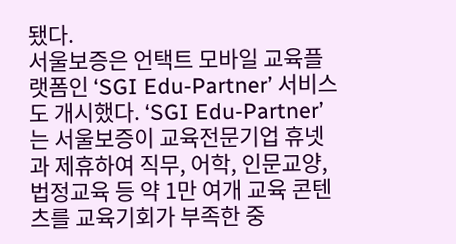됐다.
서울보증은 언택트 모바일 교육플랫폼인 ‘SGI Edu-Partner’ 서비스도 개시했다. ‘SGI Edu-Partner’는 서울보증이 교육전문기업 휴넷과 제휴하여 직무, 어학, 인문교양, 법정교육 등 약 1만 여개 교육 콘텐츠를 교육기회가 부족한 중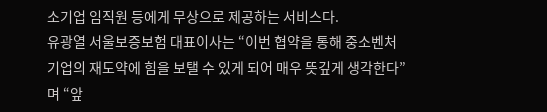소기업 임직원 등에게 무상으로 제공하는 서비스다.
유광열 서울보증보험 대표이사는 “이번 협약을 통해 중소벤처기업의 재도약에 힘을 보탤 수 있게 되어 매우 뜻깊게 생각한다”며 “앞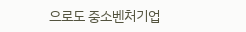으로도 중소벤처기업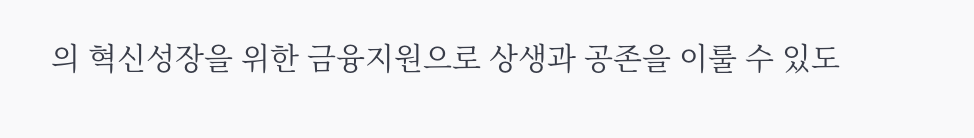의 혁신성장을 위한 금융지원으로 상생과 공존을 이룰 수 있도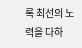록 최선의 노력을 다하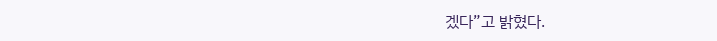겠다”고 밝혔다.